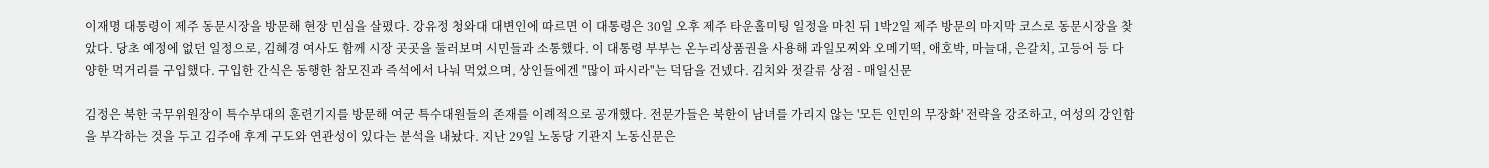이재명 대통령이 제주 동문시장을 방문해 현장 민심을 살폈다. 강유정 청와대 대변인에 따르면 이 대통령은 30일 오후 제주 타운홀미팅 일정을 마친 뒤 1박2일 제주 방문의 마지막 코스로 동문시장을 찾았다. 당초 예정에 없던 일정으로, 김혜경 여사도 함께 시장 곳곳을 둘러보며 시민들과 소통했다. 이 대통령 부부는 온누리상품권을 사용해 과일모찌와 오메기떡, 애호박, 마늘대, 은갈치, 고등어 등 다양한 먹거리를 구입했다. 구입한 간식은 동행한 참모진과 즉석에서 나눠 먹었으며, 상인들에겐 "많이 파시라"는 덕담을 건넸다. 김치와 젓갈류 상점 - 매일신문

김정은 북한 국무위원장이 특수부대의 훈련기지를 방문해 여군 특수대원들의 존재를 이례적으로 공개했다. 전문가들은 북한이 남녀를 가리지 않는 '모든 인민의 무장화' 전략을 강조하고, 여성의 강인함을 부각하는 것을 두고 김주애 후계 구도와 연관성이 있다는 분석을 내놨다. 지난 29일 노동당 기관지 노동신문은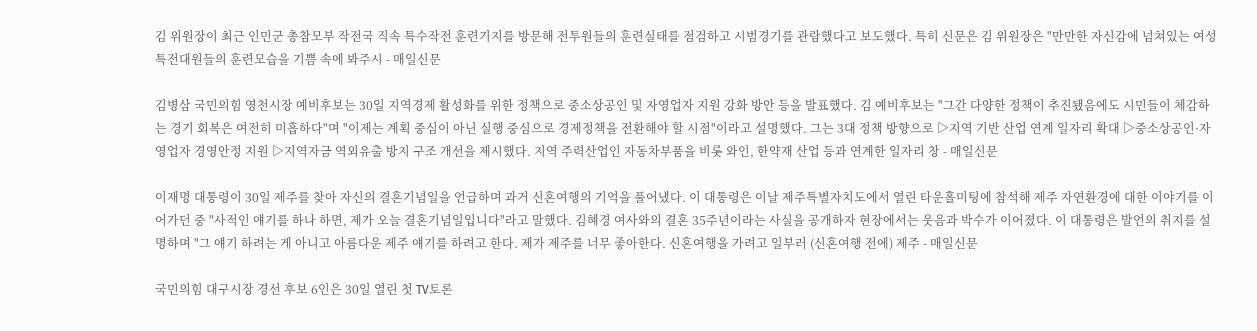김 위원장이 최근 인민군 총참모부 작전국 직속 특수작전 훈련기지를 방문해 전투원들의 훈련실태를 점검하고 시범경기를 관람했다고 보도했다. 특히 신문은 김 위원장은 "만만한 자신감에 넘쳐있는 여성 특전대원들의 훈련모습을 기쁨 속에 봐주시 - 매일신문

김병삼 국민의힘 영천시장 예비후보는 30일 지역경제 활성화를 위한 정책으로 중소상공인 및 자영업자 지원 강화 방안 등을 발표했다. 김 예비후보는 "그간 다양한 정책이 추진됐음에도 시민들이 체감하는 경기 회복은 여전히 미흡하다"며 "이제는 계획 중심이 아닌 실행 중심으로 경제정책을 전환해야 할 시점"이라고 설명했다. 그는 3대 정책 방향으로 ▷지역 기반 산업 연계 일자리 확대 ▷중소상공인·자영업자 경영안정 지원 ▷지역자금 역외유출 방지 구조 개선을 제시했다. 지역 주력산업인 자동차부품을 비롯 와인, 한약재 산업 등과 연계한 일자리 창 - 매일신문

이재명 대통령이 30일 제주를 찾아 자신의 결혼기념일을 언급하며 과거 신혼여행의 기억을 풀어냈다. 이 대통령은 이날 제주특별자치도에서 열린 타운홀미팅에 참석해 제주 자연환경에 대한 이야기를 이어가던 중 "사적인 얘기를 하나 하면, 제가 오늘 결혼기념일입니다"라고 말했다. 김혜경 여사와의 결혼 35주년이라는 사실을 공개하자 현장에서는 웃음과 박수가 이어졌다. 이 대통령은 발언의 취지를 설명하며 "그 얘기 하려는 게 아니고 아름다운 제주 얘기를 하려고 한다. 제가 제주를 너무 좋아한다. 신혼여행을 가려고 일부러 (신혼여행 전에) 제주 - 매일신문

국민의힘 대구시장 경선 후보 6인은 30일 열린 첫 TV토론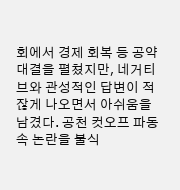회에서 경제 회복 등 공약 대결을 펼쳤지만, 네거티브와 관성적인 답변이 적잖게 나오면서 아쉬움을 남겼다. 공천 컷오프 파동 속 논란을 불식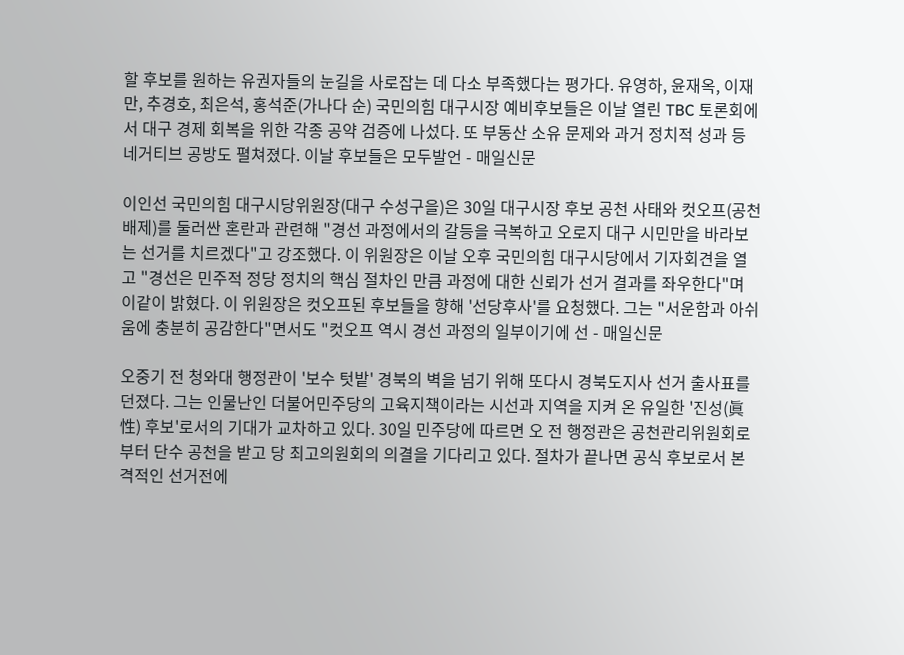할 후보를 원하는 유권자들의 눈길을 사로잡는 데 다소 부족했다는 평가다. 유영하, 윤재옥, 이재만, 추경호, 최은석, 홍석준(가나다 순) 국민의힘 대구시장 예비후보들은 이날 열린 TBC 토론회에서 대구 경제 회복을 위한 각종 공약 검증에 나섰다. 또 부동산 소유 문제와 과거 정치적 성과 등 네거티브 공방도 펼쳐졌다. 이날 후보들은 모두발언 - 매일신문

이인선 국민의힘 대구시당위원장(대구 수성구을)은 30일 대구시장 후보 공천 사태와 컷오프(공천 배제)를 둘러싼 혼란과 관련해 "경선 과정에서의 갈등을 극복하고 오로지 대구 시민만을 바라보는 선거를 치르겠다"고 강조했다. 이 위원장은 이날 오후 국민의힘 대구시당에서 기자회견을 열고 "경선은 민주적 정당 정치의 핵심 절차인 만큼 과정에 대한 신뢰가 선거 결과를 좌우한다"며 이같이 밝혔다. 이 위원장은 컷오프된 후보들을 향해 '선당후사'를 요청했다. 그는 "서운함과 아쉬움에 충분히 공감한다"면서도 "컷오프 역시 경선 과정의 일부이기에 선 - 매일신문

오중기 전 청와대 행정관이 '보수 텃밭' 경북의 벽을 넘기 위해 또다시 경북도지사 선거 출사표를 던졌다. 그는 인물난인 더불어민주당의 고육지책이라는 시선과 지역을 지켜 온 유일한 '진성(眞性) 후보'로서의 기대가 교차하고 있다. 30일 민주당에 따르면 오 전 행정관은 공천관리위원회로부터 단수 공천을 받고 당 최고의원회의 의결을 기다리고 있다. 절차가 끝나면 공식 후보로서 본격적인 선거전에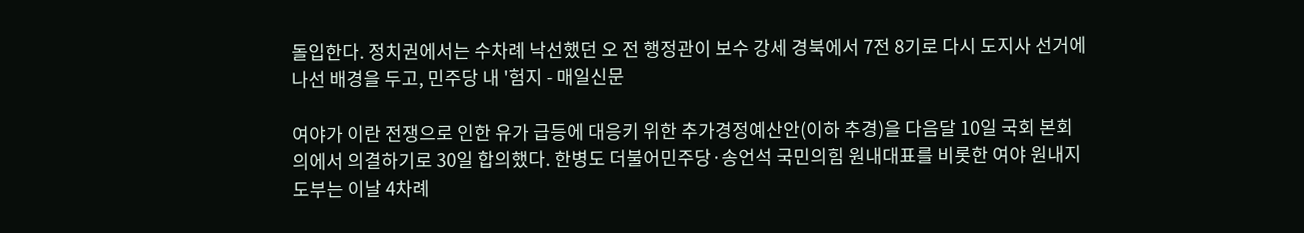돌입한다. 정치권에서는 수차례 낙선했던 오 전 행정관이 보수 강세 경북에서 7전 8기로 다시 도지사 선거에 나선 배경을 두고, 민주당 내 '험지 - 매일신문

여야가 이란 전쟁으로 인한 유가 급등에 대응키 위한 추가경정예산안(이하 추경)을 다음달 10일 국회 본회의에서 의결하기로 30일 합의했다. 한병도 더불어민주당·송언석 국민의힘 원내대표를 비롯한 여야 원내지도부는 이날 4차례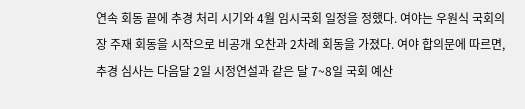연속 회동 끝에 추경 처리 시기와 4월 임시국회 일정을 정했다. 여야는 우원식 국회의장 주재 회동을 시작으로 비공개 오찬과 2차례 회동을 가졌다. 여야 합의문에 따르면, 추경 심사는 다음달 2일 시정연설과 같은 달 7~8일 국회 예산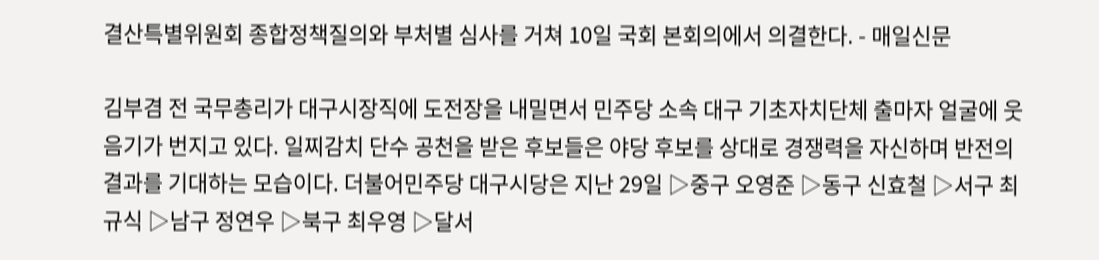결산특별위원회 종합정책질의와 부처별 심사를 거쳐 10일 국회 본회의에서 의결한다. - 매일신문

김부겸 전 국무총리가 대구시장직에 도전장을 내밀면서 민주당 소속 대구 기초자치단체 출마자 얼굴에 웃음기가 번지고 있다. 일찌감치 단수 공천을 받은 후보들은 야당 후보를 상대로 경쟁력을 자신하며 반전의 결과를 기대하는 모습이다. 더불어민주당 대구시당은 지난 29일 ▷중구 오영준 ▷동구 신효철 ▷서구 최규식 ▷남구 정연우 ▷북구 최우영 ▷달서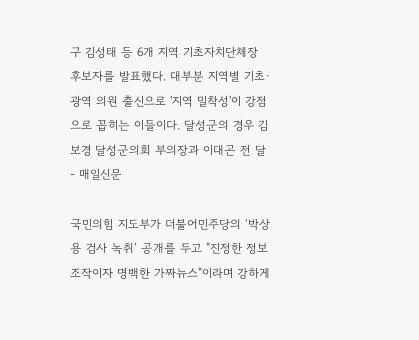구 김성태 등 6개 지역 기초자치단체장 후보자를 발표했다. 대부분 지역별 기초·광역 의원 출신으로 '지역 밀착성'이 강점으로 꼽히는 이들이다. 달성군의 경우 김보경 달성군의회 부의장과 이대곤 전 달 - 매일신문

국민의힘 지도부가 더불어민주당의 ‘박상용 검사 녹취’ 공개를 두고 "진정한 정보 조작이자 명백한 가짜뉴스"이라며 강하게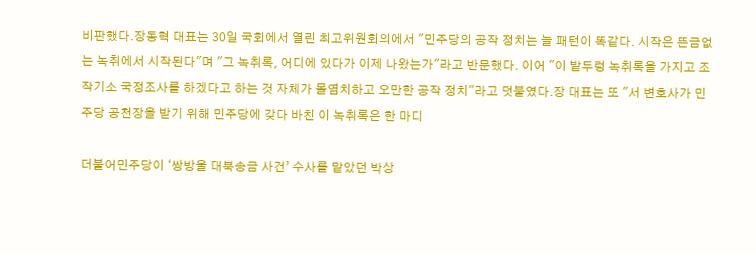비판했다.장동혁 대표는 30일 국회에서 열린 최고위원회의에서 "민주당의 공작 정치는 늘 패턴이 똑같다. 시작은 뜬금없는 녹취에서 시작된다"며 "그 녹취록, 어디에 있다가 이제 나왔는가"라고 반문했다. 이어 "이 밭두렁 녹취록을 가지고 조작기소 국정조사를 하겠다고 하는 것 자체가 몰염치하고 오만한 공작 정치"라고 덧붙였다.장 대표는 또 "서 변호사가 민주당 공천장을 받기 위해 민주당에 갖다 바친 이 녹취록은 한 마디

더불어민주당이 ‘쌍방울 대북송금 사건’ 수사를 맡았던 박상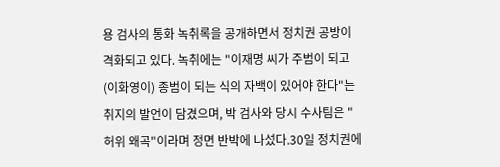용 검사의 통화 녹취록을 공개하면서 정치권 공방이 격화되고 있다. 녹취에는 "이재명 씨가 주범이 되고 (이화영이) 종범이 되는 식의 자백이 있어야 한다"는 취지의 발언이 담겼으며, 박 검사와 당시 수사팀은 "허위 왜곡"이라며 정면 반박에 나섰다.30일 정치권에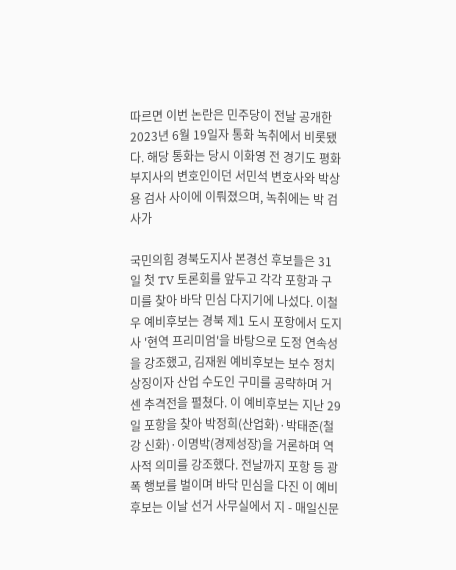따르면 이번 논란은 민주당이 전날 공개한 2023년 6월 19일자 통화 녹취에서 비롯됐다. 해당 통화는 당시 이화영 전 경기도 평화부지사의 변호인이던 서민석 변호사와 박상용 검사 사이에 이뤄졌으며, 녹취에는 박 검사가

국민의힘 경북도지사 본경선 후보들은 31일 첫 TV 토론회를 앞두고 각각 포항과 구미를 찾아 바닥 민심 다지기에 나섰다. 이철우 예비후보는 경북 제1 도시 포항에서 도지사 '현역 프리미엄'을 바탕으로 도정 연속성을 강조했고, 김재원 예비후보는 보수 정치 상징이자 산업 수도인 구미를 공략하며 거센 추격전을 펼쳤다. 이 예비후보는 지난 29일 포항을 찾아 박정희(산업화)·박태준(철강 신화)·이명박(경제성장)을 거론하며 역사적 의미를 강조했다. 전날까지 포항 등 광폭 행보를 벌이며 바닥 민심을 다진 이 예비후보는 이날 선거 사무실에서 지 - 매일신문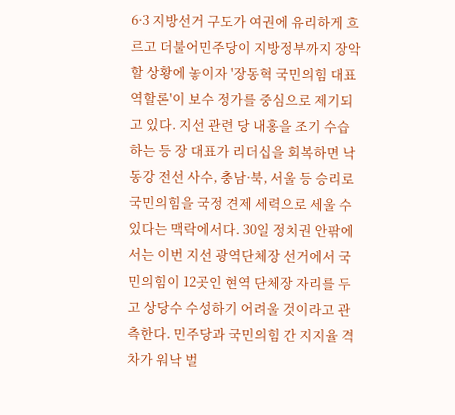6·3 지방선거 구도가 여권에 유리하게 흐르고 더불어민주당이 지방정부까지 장악할 상황에 놓이자 '장동혁 국민의힘 대표 역할론'이 보수 정가를 중심으로 제기되고 있다. 지선 관련 당 내홍을 조기 수습하는 등 장 대표가 리더십을 회복하면 낙동강 전선 사수, 충남·북, 서울 등 승리로 국민의힘을 국정 견제 세력으로 세울 수 있다는 맥락에서다. 30일 정치권 안팎에서는 이번 지선 광역단체장 선거에서 국민의힘이 12곳인 현역 단체장 자리를 두고 상당수 수성하기 어려울 것이라고 관측한다. 민주당과 국민의힘 간 지지율 격차가 워낙 벌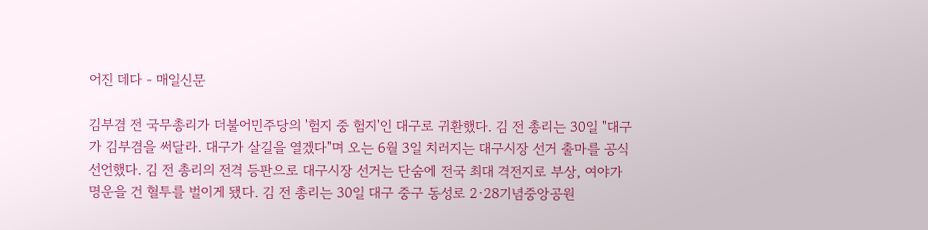어진 데다 - 매일신문

김부겸 전 국무총리가 더불어민주당의 '험지 중 험지'인 대구로 귀환했다. 김 전 총리는 30일 "대구가 김부겸을 써달라. 대구가 살길을 열겠다"며 오는 6월 3일 치러지는 대구시장 선거 출마를 공식 선언했다. 김 전 총리의 전격 등판으로 대구시장 선거는 단숨에 전국 최대 격전지로 부상, 여야가 명운을 건 혈투를 벌이게 됐다. 김 전 총리는 30일 대구 중구 동성로 2·28기념중앙공원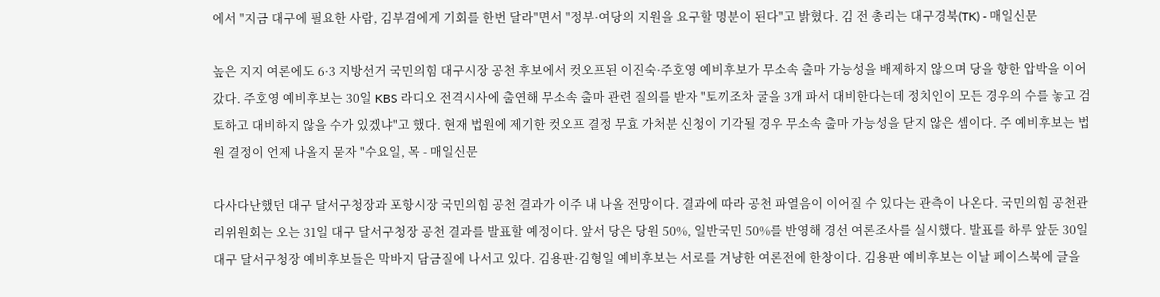에서 "지금 대구에 필요한 사람, 김부겸에게 기회를 한번 달라"면서 "정부·여당의 지원을 요구할 명분이 된다"고 밝혔다. 김 전 총리는 대구경북(TK) - 매일신문

높은 지지 여론에도 6·3 지방선거 국민의힘 대구시장 공천 후보에서 컷오프된 이진숙·주호영 예비후보가 무소속 출마 가능성을 배제하지 않으며 당을 향한 압박을 이어갔다. 주호영 예비후보는 30일 KBS 라디오 전격시사에 출연해 무소속 출마 관련 질의를 받자 "토끼조차 굴을 3개 파서 대비한다는데 정치인이 모든 경우의 수를 놓고 검토하고 대비하지 않을 수가 있겠냐"고 했다. 현재 법원에 제기한 컷오프 결정 무효 가처분 신청이 기각될 경우 무소속 출마 가능성을 닫지 않은 셈이다. 주 예비후보는 법원 결정이 언제 나올지 묻자 "수요일, 목 - 매일신문

다사다난했던 대구 달서구청장과 포항시장 국민의힘 공천 결과가 이주 내 나올 전망이다. 결과에 따라 공천 파열음이 이어질 수 있다는 관측이 나온다. 국민의힘 공천관리위원회는 오는 31일 대구 달서구청장 공천 결과를 발표할 예정이다. 앞서 당은 당원 50%, 일반국민 50%를 반영해 경선 여론조사를 실시했다. 발표를 하루 앞둔 30일 대구 달서구청장 예비후보들은 막바지 담금질에 나서고 있다. 김용판·김형일 예비후보는 서로를 겨냥한 여론전에 한창이다. 김용판 예비후보는 이날 페이스북에 글을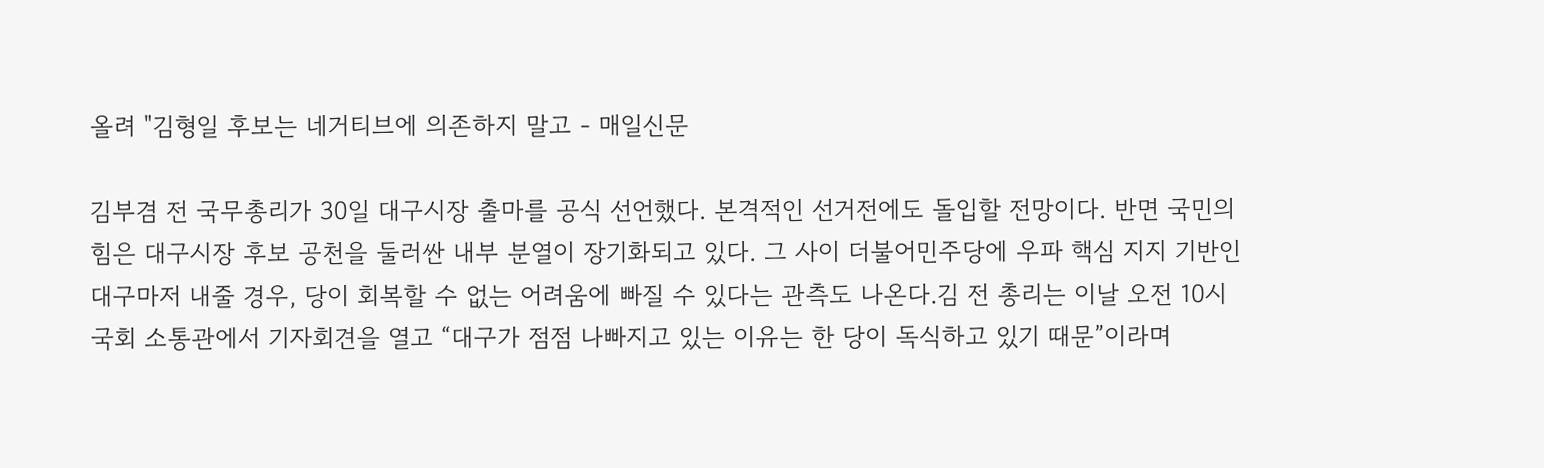올려 "김형일 후보는 네거티브에 의존하지 말고 - 매일신문

김부겸 전 국무총리가 30일 대구시장 출마를 공식 선언했다. 본격적인 선거전에도 돌입할 전망이다. 반면 국민의힘은 대구시장 후보 공천을 둘러싼 내부 분열이 장기화되고 있다. 그 사이 더불어민주당에 우파 핵심 지지 기반인 대구마저 내줄 경우, 당이 회복할 수 없는 어려움에 빠질 수 있다는 관측도 나온다.김 전 총리는 이날 오전 10시 국회 소통관에서 기자회견을 열고 “대구가 점점 나빠지고 있는 이유는 한 당이 독식하고 있기 때문”이라며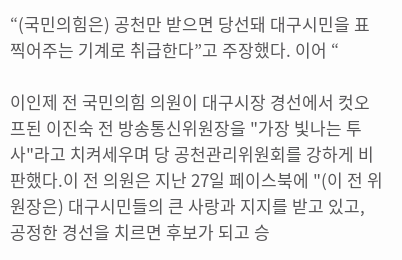“(국민의힘은) 공천만 받으면 당선돼 대구시민을 표 찍어주는 기계로 취급한다”고 주장했다. 이어 “

이인제 전 국민의힘 의원이 대구시장 경선에서 컷오프된 이진숙 전 방송통신위원장을 "가장 빛나는 투사"라고 치켜세우며 당 공천관리위원회를 강하게 비판했다.이 전 의원은 지난 27일 페이스북에 "(이 전 위원장은) 대구시민들의 큰 사랑과 지지를 받고 있고, 공정한 경선을 치르면 후보가 되고 승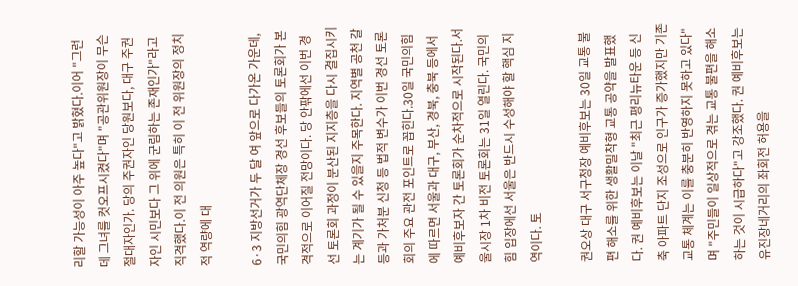리할 가능성이 아주 높다"고 밝혔다.이어 "그런데 그녀를 컷오프시켰다"며 "공관위원장이 무슨 절대자인가. 당의 주권자인 당원보다, 대구 주권자인 시민보다 그 위에 군림하는 존재인가"라고 직격했다.이 전 의원은 특히 이 전 위원장의 정치적 역량에 대

6·3 지방선거가 두 달 여 앞으로 다가온 가운데, 국민의힘 광역단체장 경선 후보들의 토론회가 본격적으로 이어질 전망이다. 당 안팎에선 이번 경선 토론회 과정이 분산된 지지층을 다시 결집시키는 계기가 될 수 있을지 주목한다. 지역별 공천 갈등과 가처분 신청 등 법적 변수가 이번 경선 토론회의 주요 관전 포인트로 꼽힌다.30일 국민의힘에 따르면 서울과 대구, 부산, 경북, 충북 등에서 예비후보자 간 토론회가 순차적으로 시작된다.서울시장 1차 비전 토론회는 31일 열린다. 국민의힘 입장에선 서울은 반드시 수성해야 할 핵심 지역이다. 토

권오상 대구 서구청장 예비후보는 30일 교통 불편 해소를 위한 생활밀착형 교통 공약을 발표했다. 권 예비후보는 이날 "최근 평리뉴타운 등 신축 아파트 단지 조성으로 인구가 증가했지만 기존 교통 체계는 이를 충분히 반영하지 못하고 있다"며 "주민들이 일상적으로 겪는 교통 불편을 해소하는 것이 시급하다"고 강조했다. 권 예비후보는 유진장네거리의 좌회전 허용을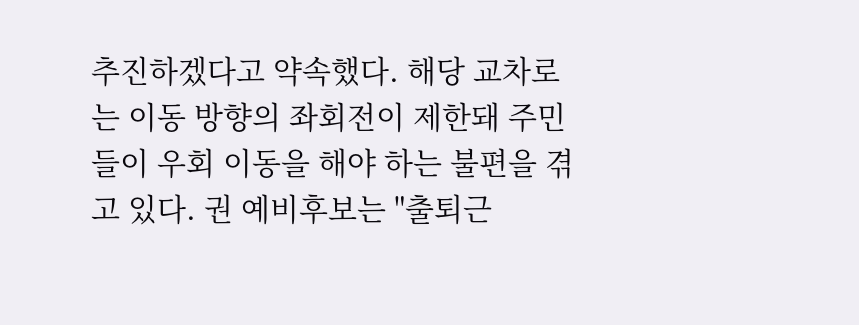추진하겠다고 약속했다. 해당 교차로는 이동 방향의 좌회전이 제한돼 주민들이 우회 이동을 해야 하는 불편을 겪고 있다. 권 예비후보는 "출퇴근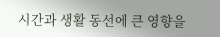시간과 생활 동선에 큰 영향을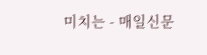미치는 - 매일신문